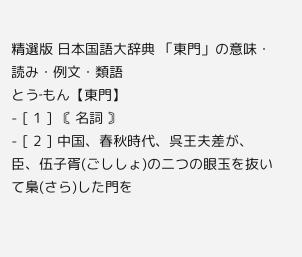精選版 日本国語大辞典 「東門」の意味・読み・例文・類語
とう‐もん【東門】
- [ 1 ] 〘 名詞 〙
- [ 2 ] 中国、春秋時代、呉王夫差が、臣、伍子胥(ごししょ)の二つの眼玉を抜いて梟(さら)した門を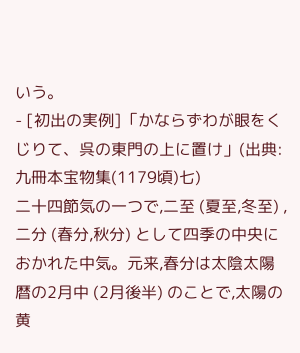いう。
- [初出の実例]「かならずわが眼をくじりて、呉の東門の上に置け」(出典:九冊本宝物集(1179頃)七)
二十四節気の一つで,二至 (夏至,冬至) ,二分 (春分,秋分) として四季の中央におかれた中気。元来,春分は太陰太陽暦の2月中 (2月後半) のことで,太陽の黄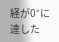経が0°に達した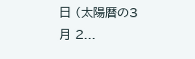日 (太陽暦の3月 2...